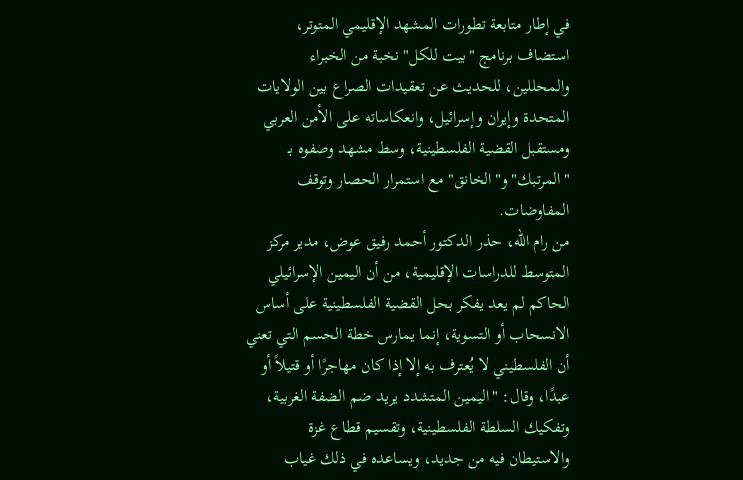في إطار متابعة تطورات المشهد الإقليمي المتوتر، استضاف برنامج "بيت للكل" نخبة من الخبراء والمحللين، للحديث عن تعقيدات الصراع بين الولايات المتحدة وإيران وإسرائيل، وانعكاساته على الأمن العربي ومستقبل القضية الفلسطينية، وسط مشهد وصفوه بـ "المرتبك" و"الخانق" مع استمرار الحصار وتوقف المفاوضات.
من رام الله، حذر الدكتور أحمد رفيق عوض، مدير مركز المتوسط للدراسات الإقليمية، من أن اليمين الإسرائيلي الحاكم لم يعد يفكر بحل القضية الفلسطينية على أساس الانسحاب أو التسوية، إنما يمارس خطة الحسم التي تعني أن الفلسطيني لا يُعترف به إلا إذا كان مهاجرًا أو قتيلاً أو عبدًا، وقال: "اليمين المتشدد يريد ضم الضفة الغربية، وتفكيك السلطة الفلسطينية، وتقسيم قطاع غزة والاستيطان فيه من جديد، ويساعده في ذلك غياب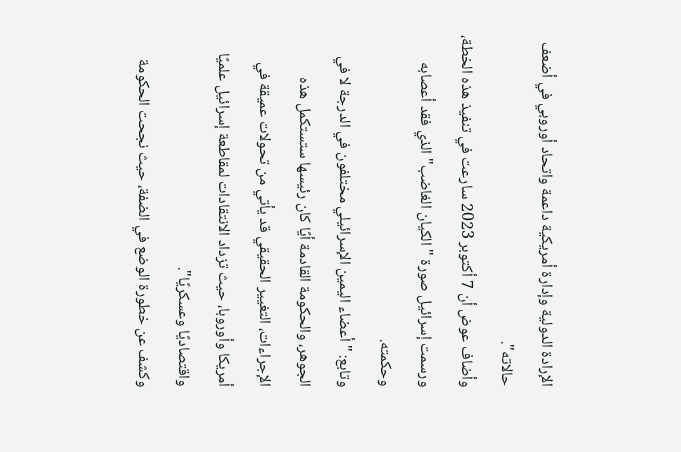الإرادة الدولية وإدارة أمريكية داعمة واتحاد أوروبي في أضعف حالاته".
وأضاف عوض أن 7 أكتوبر 2023 سارعت في تنفيذ هذه الخطة، ورسمت إسرائيل صورة "الكيان الغاضب" الذي فقد أعصابه وحكمته.
وتابع: "أعضاء اليمين الإسرائيلي مختلفون في الدرجة لا في الجوهر، والحكومة القادمة أيًا كان رئيسها ستستكمل هذه الإجراءات، التغيير الحقيقي قد يأتي من تحولات عميقة في أمريكا وأوروبا، حيث تزداد الانتقادات لمقاطعة إسرائيل علميًا واقتصاديًا وعسكريًا".
وكشف عن خطورة الوضع في الضفة، حيث نجحت الحكومة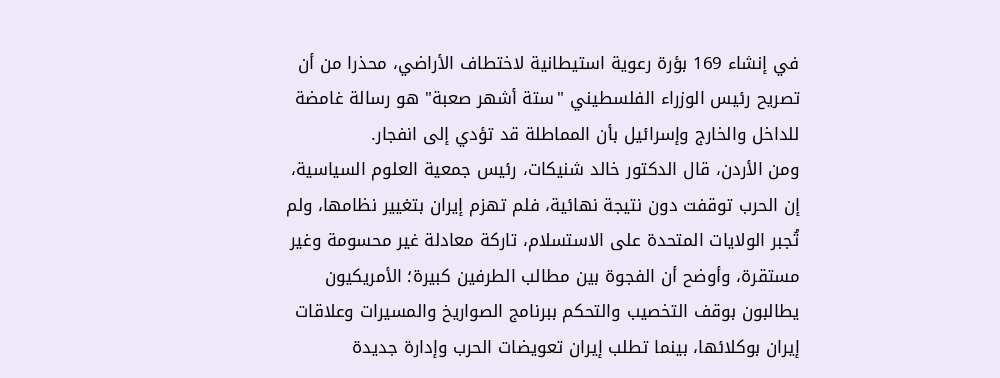في إنشاء 169 بؤرة رعوية استيطانية لاختطاف الأراضي، محذرا من أن تصريح رئيس الوزراء الفلسطيني "ستة أشهر صعبة" هو رسالة غامضة للداخل والخارج وإسرائيل بأن المماطلة قد تؤدي إلى انفجار.
ومن الأردن، قال الدكتور خالد شنيكات، رئيس جمعية العلوم السياسية، إن الحرب توقفت دون نتيجة نهائية، فلم تهزم إيران بتغيير نظامها، ولم تُجبر الولايات المتحدة على الاستسلام، تاركة معادلة غير محسومة وغير مستقرة، وأوضح أن الفجوة بين مطالب الطرفين كبيرة؛ الأمريكيون يطالبون بوقف التخصيب والتحكم ببرنامج الصواريخ والمسيرات وعلاقات إيران بوكلائها، بينما تطلب إيران تعويضات الحرب وإدارة جديدة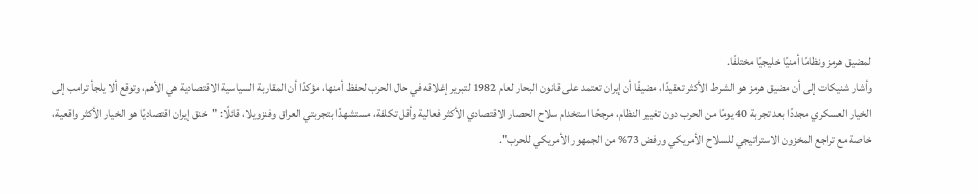لمضيق هرمز ونظامًا أمنيًا خليجيًا مختلفًا.
وأشار شنيكات إلى أن مضيق هرمز هو الشرط الأكثر تعقيدًا، مضيفًا أن إيران تعتمد على قانون البحار لعام 1982 لتبرير إغلاقه في حال الحرب لحفظ أمنها، مؤكدًا أن المقاربة السياسية الاقتصادية هي الأهم، وتوقع ألا يلجأ ترامب إلى الخيار العسكري مجددًا بعد تجربة 40 يومًا من الحرب دون تغيير النظام، مرجحًا استخدام سلاح الحصار الاقتصادي الأكثر فعالية وأقل تكلفة، مستشهدًا بتجربتي العراق وفنزويلا، قائلًا: "خنق إيران اقتصاديًا هو الخيار الأكثر واقعية، خاصة مع تراجع المخزون الاستراتيجي للسلاح الأمريكي ورفض 73% من الجمهور الأمريكي للحرب".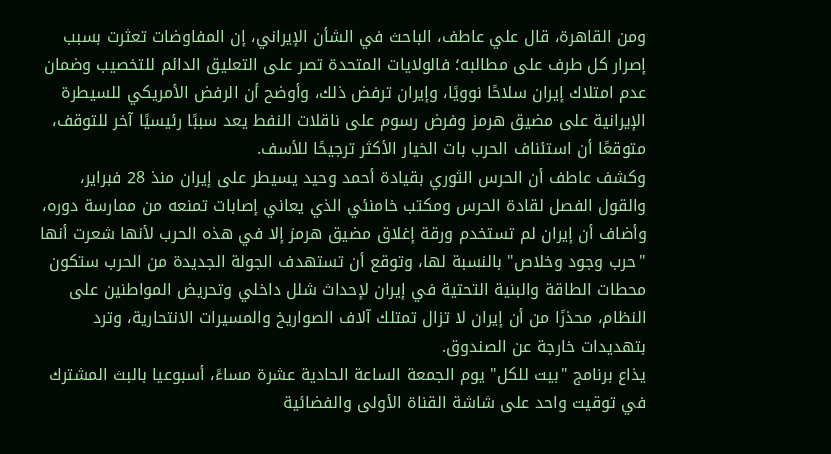ومن القاهرة، قال علي عاطف، الباحث في الشأن الإيراني، إن المفاوضات تعثرت بسبب إصرار كل طرف على مطالبه؛ فالولايات المتحدة تصر على التعليق الدائم للتخصيب وضمان عدم امتلاك إيران سلاحًا نوويًا، وإيران ترفض ذلك، وأوضح أن الرفض الأمريكي للسيطرة الإيرانية على مضيق هرمز وفرض رسوم على ناقلات النفط يعد سببًا رئيسيًا آخر للتوقف، متوقعًا أن استئناف الحرب بات الخيار الأكثر ترجيحًا للأسف.
وكشف عاطف أن الحرس الثوري بقيادة أحمد وحيد يسيطر على إيران منذ 28 فبراير، والقول الفصل لقادة الحرس ومكتب خامنئي الذي يعاني إصابات تمنعه من ممارسة دوره، وأضاف أن إيران لم تستخدم ورقة إغلاق مضيق هرمز إلا في هذه الحرب لأنها شعرت أنها "حرب وجود وخلاص" بالنسبة لها، وتوقع أن تستهدف الجولة الجديدة من الحرب ستكون محطات الطاقة والبنية التحتية في إيران لإحداث شلل داخلي وتحريض المواطنين على النظام، محذرًا من أن إيران لا تزال تمتلك آلاف الصواريخ والمسيرات الانتحارية، وترد بتهديدات خارجة عن الصندوق.
يذاع برنامج "بيت للكل" يوم الجمعة الساعة الحادية عشرة مساءً، أسبوعيا بالبث المشترك في توقيت واحد على شاشة القناة الأولى والفضائية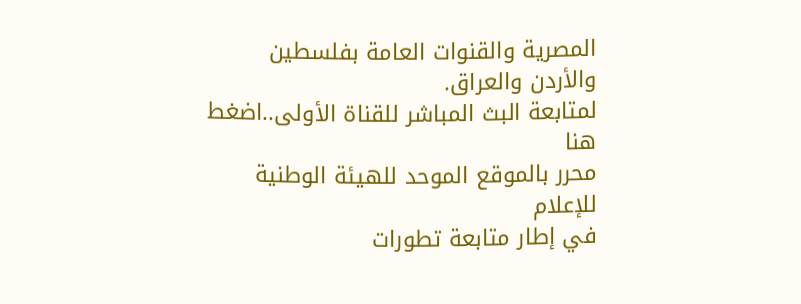المصرية والقنوات العامة بفلسطين والأردن والعراق.
لمتابعة البث المباشر للقناة الأولى..اضغط هنا
محرر بالموقع الموحد للهيئة الوطنية للإعلام
في إطار متابعة تطورات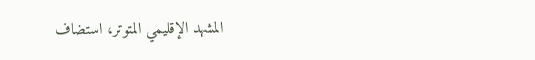المشهد الإقليمي المتوتر، استضاف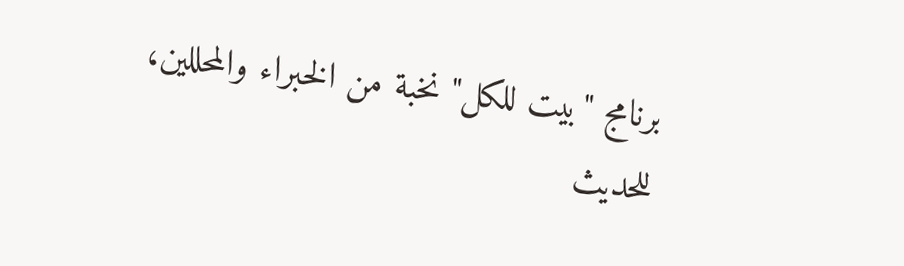برنامج "بيت للكل" نخبة من الخبراء والمحللين، للحديث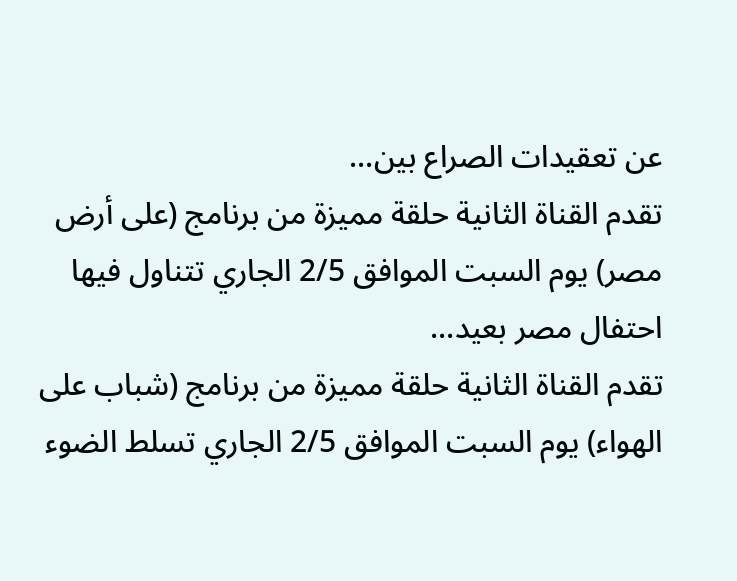عن تعقيدات الصراع بين...
تقدم القناة الثانية حلقة مميزة من برنامج (على أرض مصر) يوم السبت الموافق 2/5 الجاري تتناول فيها احتفال مصر بعيد...
تقدم القناة الثانية حلقة مميزة من برنامج (شباب على الهواء) يوم السبت الموافق 2/5 الجاري تسلط الضوء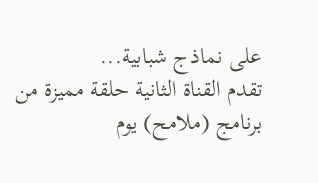على نماذج شبابية...
تقدم القناة الثانية حلقة مميزة من برنامج (ملامح) يوم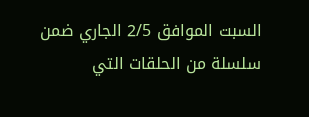السبت الموافق 2/5 الجاري ضمن سلسلة من الحلقات التي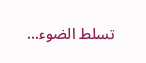تسلط الضوء...